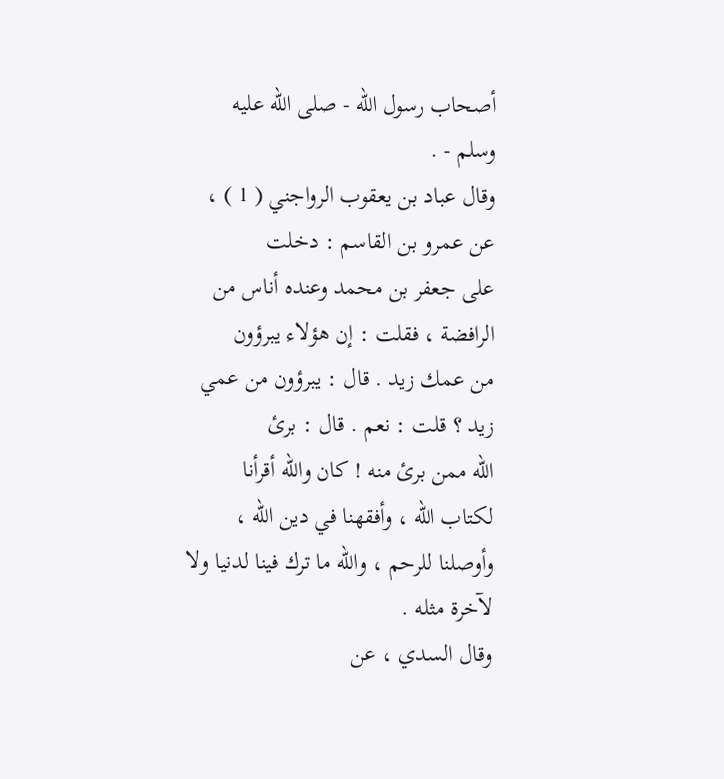أصحاب رسول الله - صلى الله عليه وسلم - .
وقال عباد بن يعقوب الرواجني ( 1 ) ، عن عمرو بن القاسم : دخلت
على جعفر بن محمد وعنده أناس من الرافضة ، فقلت : إن هؤلاء يبرؤون
من عمك زيد . قال : يبرؤون من عمي زيد ؟ قلت : نعم . قال : برئ
الله ممن برئ منه ! كان والله أقرأنا لكتاب الله ، وأفقهنا في دين الله ،
وأوصلنا للرحم ، والله ما ترك فينا لدنيا ولا لآخرة مثله .
وقال السدي ، عن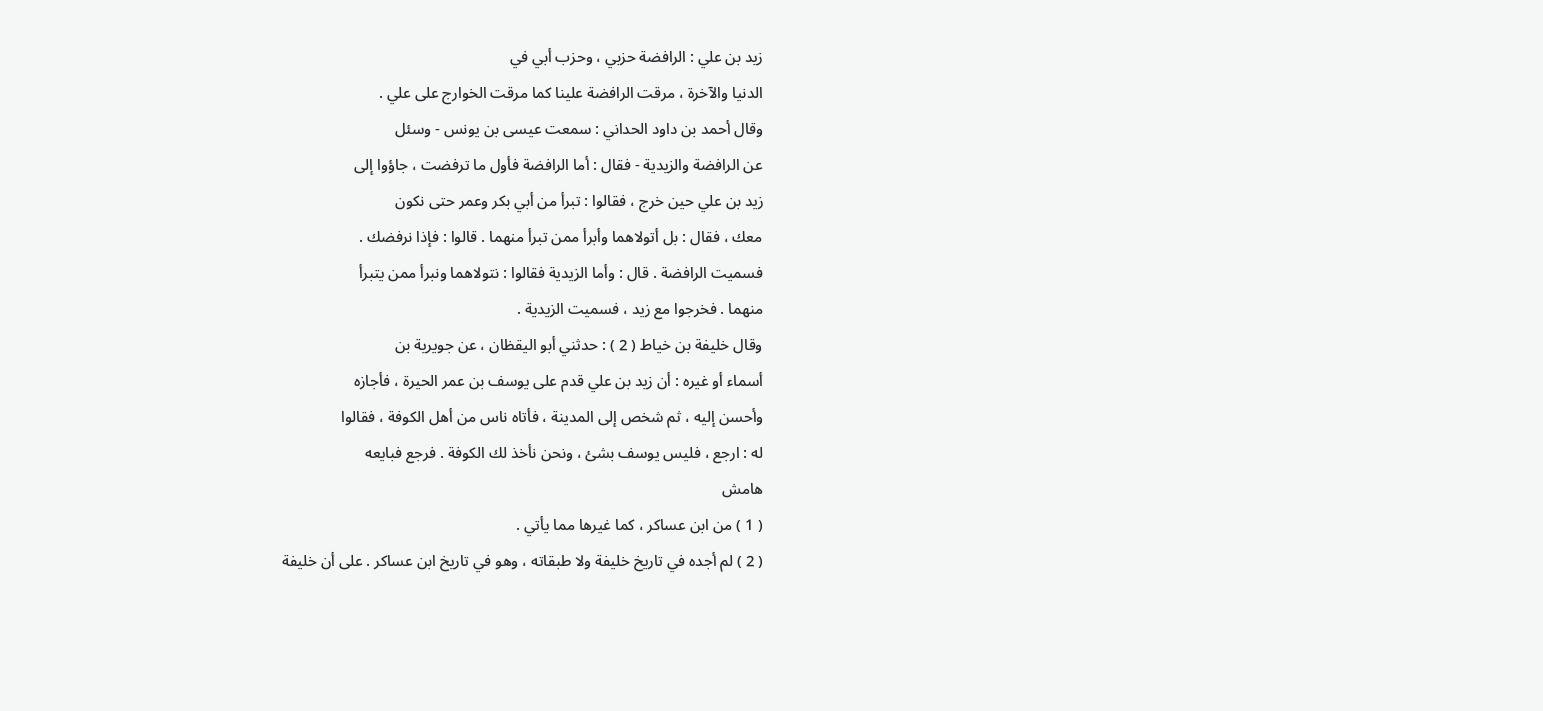زيد بن علي : الرافضة حزبي ، وحزب أبي في
الدنيا والآخرة ، مرقت الرافضة علينا كما مرقت الخوارج على علي .
وقال أحمد بن داود الحداني : سمعت عيسى بن يونس - وسئل
عن الرافضة والزيدية - فقال : أما الرافضة فأول ما ترفضت ، جاؤوا إلى
زيد بن علي حين خرج ، فقالوا : تبرأ من أبي بكر وعمر حتى نكون
معك ، فقال : بل أتولاهما وأبرأ ممن تبرأ منهما . قالوا : فإذا نرفضك .
فسميت الرافضة . قال : وأما الزيدية فقالوا : نتولاهما ونبرأ ممن يتبرأ
منهما . فخرجوا مع زيد ، فسميت الزيدية .
وقال خليفة بن خياط ( 2 ) : حدثني أبو اليقظان ، عن جويرية بن
أسماء أو غيره : أن زيد بن علي قدم على يوسف بن عمر الحيرة ، فأجازه
وأحسن إليه ، ثم شخص إلى المدينة ، فأتاه ناس من أهل الكوفة ، فقالوا
له : ارجع ، فليس يوسف بشئ ، ونحن نأخذ لك الكوفة . فرجع فبايعه
هامش
( 1 ) من ابن عساكر ، كما غيرها مما يأتي .
( 2 ) لم أجده في تاريخ خليفة ولا طبقاته ، وهو في تاريخ ابن عساكر . على أن خليفة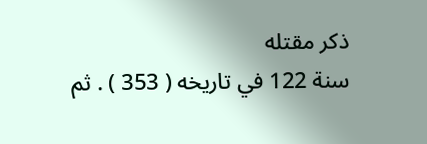ذكر مقتله
سنة 122 في تاريخه ( 353 ) . ثم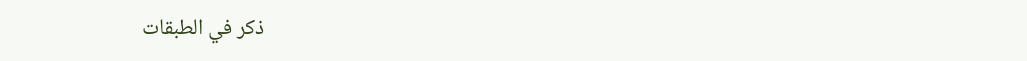ذكر في الطبقات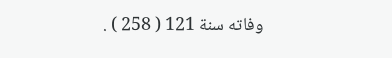وفاته سنة 121 ( 258 ) .